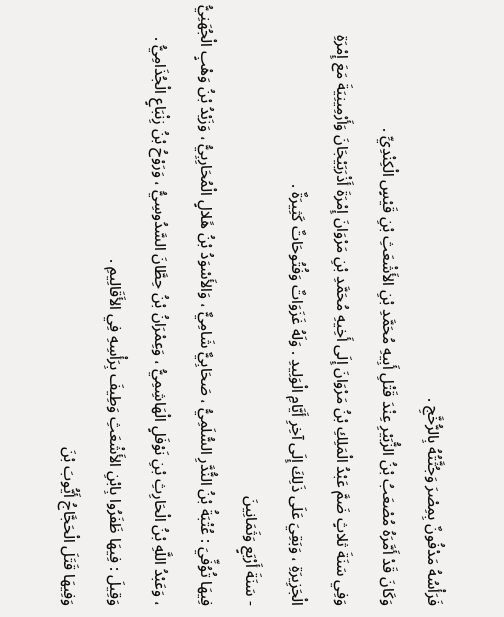فَرَأْسُهُ مَدْفُونٌ بِمِصْرَ وَجُثَّتُهُ بِالرُّخَّجِ .
وَكَانَ قَدْ أَمَّرَهُ مُصْعَبُ بْنُ الزُّبَيْرِ عِنْدَ قَتْلِ أَبِيهِ مُحَمَّدِ بْنِ الأَشْعَثِ بْنِ قَيْسٍ الْكِنْدِيِّ .
وَفِي سَنَةَ ثلاثٍ ضَمَّ عَبْدُ الْمَلِكِ بْنُ مَرْوَانَ إِلَى أَخِيهِ مُحَمَّدِ بْنِ مَرْوَانَ إِمْرَةَ أَذْرَبَيْجَانَ وَأَرْمِينِيَةَ مَعَ إِمْرَةِ الْجَزِيرَةِ ، وَبَقِيَ عَلَى ذَلِكَ إِلَى آخِرِ أَيَّامِ الْوَلِيدِ . وَلَهُ غَزَوَاتٌ وَفُتُوحَاتٌ كَثِيرَةٌ .
- سَنَةَ أَرْبَعٍ وَثَمَانِينَ
فِيهَا تُوُفِّيَ : عُتْبَةُ بْنُ النُّدَّرِ السُّلَمِيُّ ، صَحَابِيٌّ شَامِيٌّ ، وَالأَسْوَدُ بْنُ هًلالٍ الْمُحَارِبِيُّ ، وَزَيْدُ بْنُ وَهْبٍ الْجُهَنِيُّ ، وَعَبْدُ اللَّهِ بْنُ الْحَارِثِ بْنِ نَوْفَلٍ الْهَاشِمِيُّ ، وَعِمْرَانُ بْنُ حِطَّانَ السَّدُوسِيُّ ، وَرَوْحُ بْنُ زِنْبَاعٍ الْجُذَامِيُّ .
وَقِيلَ : فِيهَا ظَفَرُوا بِابْنِ الأَشْعَثِ وَطِيفَ بِرَأْسِهِ فِي الأَقَالِيمِ .
وَفِيهَا قَتَلَ الْحَجَّاجُ أَيُّوبَ بْنَ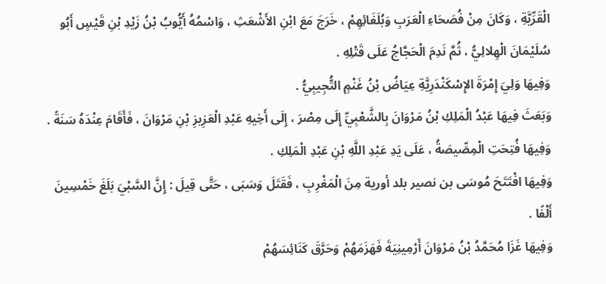الْقَرِّيَّةِ ، وَكَانَ مِنْ فُصَحَاءِ الْعَرَبِ وَبُلَغَائِهِمْ ، خَرَجَ مَعَ ابْنِ الأَشْعَثِ ، وَاسْمُهُ أَيُّوبُ بْنُ زَيْدِ بْنِ قَيْسٍ أَبُو سُلَيْمَانَ الْهِلالِيُّ ، ثُمَّ نَدِمَ الْحَجَّاجُ عَلَى قَتْلِهِ .
وَفِيهَا وَلِيَ إِمْرَةَ الإِسْكَنْدَرِيَّةِ عِيَاضُ بْنُ غَنْمٍ التُّجِيبِيُّ .
وَبَعَثَ فِيهَا عَبْدُ الْمَلِكِ بْنُ مَرْوَانَ بِالشَّعْبِيِّ إِلَى مِصْرَ ، إِلَى أَخِيهِ عَبْدِ الْعَزِيزِ بْنِ مَرْوَانَ ، فَأَقَامَ عِنْدَهُ سَنَةً .
وَفِيهَا فُتِحَتِ الْمِصِّيصَةُ ، عَلَى يَدِ عَبْدِ اللَّهِ بْنِ عَبْدِ الْمَلِكِ .
وَفِيهَا افْتَتَحَ مُوسَى بن نصير بلد أورية مِنَ الْمَغْرِبِ ، فَقَتَلَ وَسَبَى ، حَتَّى قِيلَ : إِنَّ السَّبْيَ بَلَغَ خَمْسِينَ أَلْفًا .
وَفِيهَا غَزَا مُحَمَّدُ بْنُ مَرْوَانَ أَرْمِينِيَةَ فَهَزَمَهُمْ وَحَرَّقَ كَنَائِسَهُمْ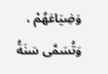وَضِيَاعَهُمْ ، وَتُسَمَّى سَنَةُ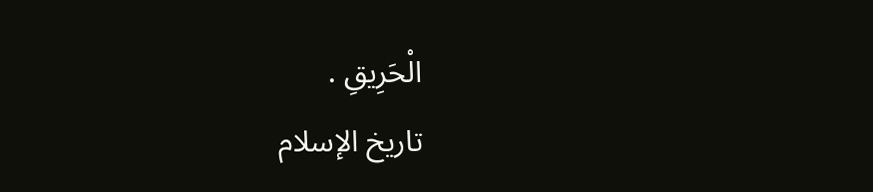الْحَرِيقِ .
تاريخ الإسلام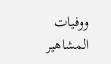ووفيات المشاهير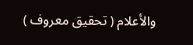والأعلام ( تحقيق معروف )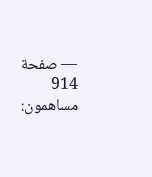— صفحة 914
مساهمون: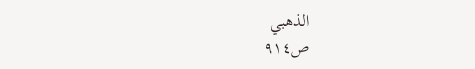الذهبي
ص٩١٤